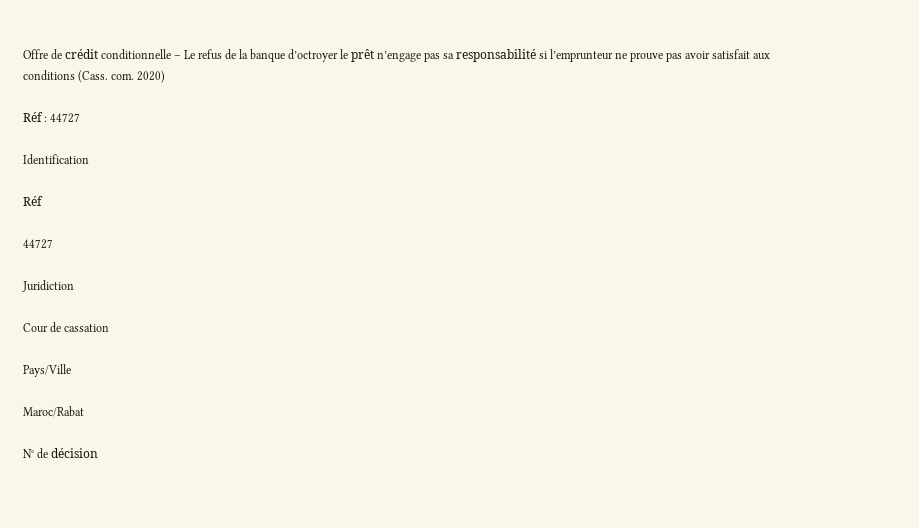Offre de crédit conditionnelle – Le refus de la banque d’octroyer le prêt n’engage pas sa responsabilité si l’emprunteur ne prouve pas avoir satisfait aux conditions (Cass. com. 2020)

Réf : 44727

Identification

Réf

44727

Juridiction

Cour de cassation

Pays/Ville

Maroc/Rabat

N° de décision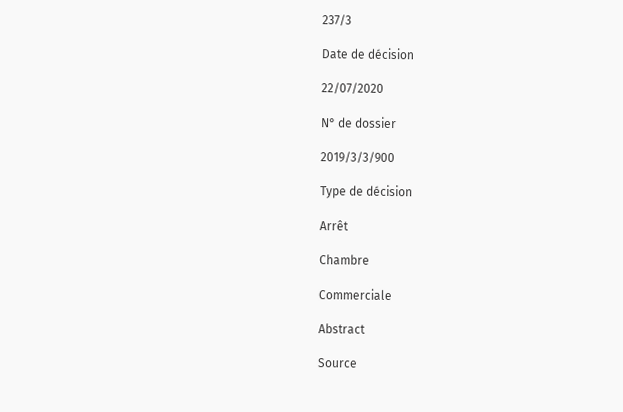237/3

Date de décision

22/07/2020

N° de dossier

2019/3/3/900

Type de décision

Arrêt

Chambre

Commerciale

Abstract

Source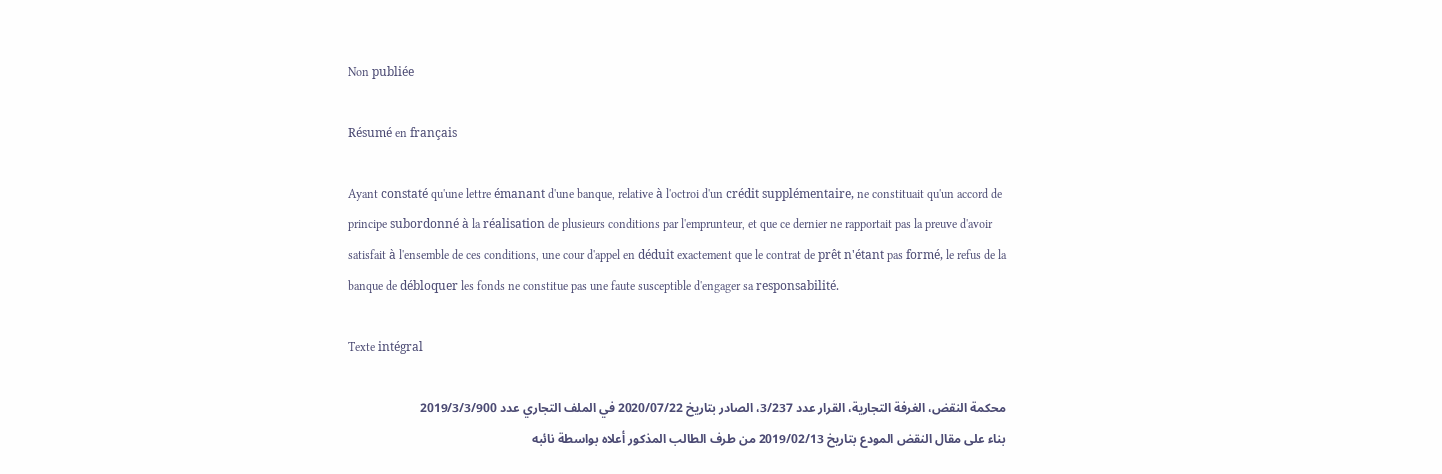Non publiée

Résumé en français

Ayant constaté qu'une lettre émanant d'une banque, relative à l'octroi d'un crédit supplémentaire, ne constituait qu'un accord de principe subordonné à la réalisation de plusieurs conditions par l'emprunteur, et que ce dernier ne rapportait pas la preuve d'avoir satisfait à l'ensemble de ces conditions, une cour d'appel en déduit exactement que le contrat de prêt n'étant pas formé, le refus de la banque de débloquer les fonds ne constitue pas une faute susceptible d'engager sa responsabilité.

Texte intégral

محكمة النقض، الغرفة التجارية، القرار عدد 3/237، الصادر بتاريخ 2020/07/22 في الملف التجاري عدد 2019/3/3/900
بناء على مقال النقض المودع بتاريخ 2019/02/13 من طرف الطالب المذكور أعلاه بواسطة نائبه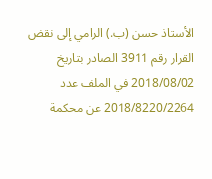الأستاذ حسن (ب.) الرامي إلى نقض القرار رقم 3911 الصادر بتاريخ 2018/08/02 في الملف عدد 2018/8220/2264 عن محكمة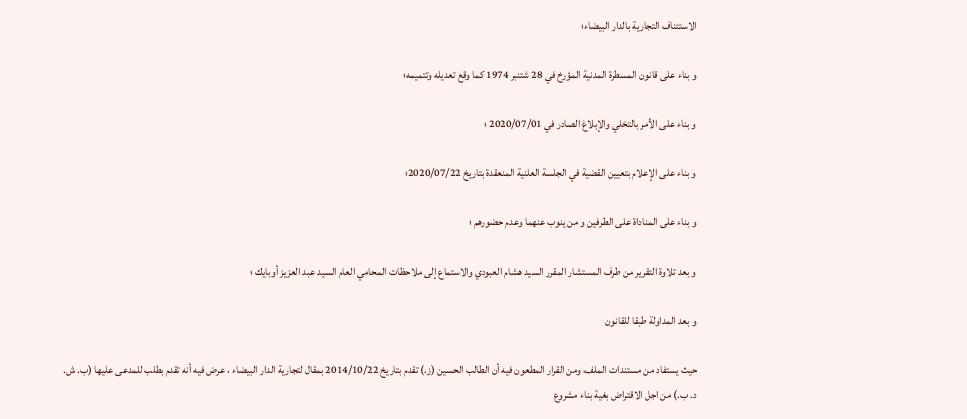الاستئناف التجارية بالدار البيضاء؛

و بناء على قانون المسطرة المدنية المؤرخ في 28 شتنبر 1974 كما وقع تعديله وتتميمه؛

و بناء على الأمر بالتخلي والإبلاغ الصادر في 2020/07/01 ؛

و بناء على الإعلام بتعيين القضية في الجلسة العلنية المنعقدة بتاريخ 2020/07/22؛

و بناء على المناداة على الطرفين و من ينوب عنهما وعدم حضورهم ؛

و بعد تلاوة التقرير من طرف المستشار المقرر السيد هشام العبودي والاستماع إلى ملاحظات المحامي العام السيد عبد العزيز أوبايك ؛

و بعد المداولة طبقا للقانون

حيث يستفاد من مستندات الملف، ومن القرار المطعون فيه أن الطالب الحسين (ز.) تقدم بتاريخ 2014/10/22 بمقال لتجارية الدار البيضاء ، عرض فيه أنه تقدم بطلب للمدعى عليها (ب. ش. د. ب.) من اجل الاقتراض بغية بناء مشروع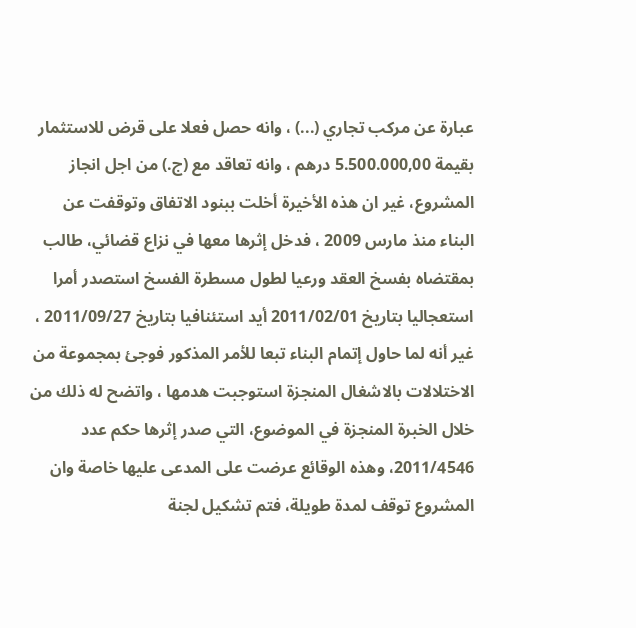عبارة عن مركب تجاري (...) ، وانه حصل فعلا على قرض للاستثمار بقيمة 5.500.000,00 درهم ، وانه تعاقد مع (ج.) من اجل انجاز المشروع، غير ان هذه الأخيرة أخلت ببنود الاتفاق وتوقفت عن البناء منذ مارس 2009 ، فدخل إثرها معها في نزاع قضائي، طالب بمقتضاه بفسخ العقد ورعيا لطول مسطرة الفسخ استصدر أمرا استعجاليا بتاريخ 2011/02/01 أيد استئنافيا بتاريخ 2011/09/27 ، غير أنه لما حاول إتمام البناء تبعا للأمر المذكور فوجئ بمجموعة من الاختلالات بالاشغال المنجزة استوجبت هدمها ، واتضح له ذلك من خلال الخبرة المنجزة في الموضوع، التي صدر إثرها حكم عدد 2011/4546، وهذه الوقائع عرضت على المدعى عليها خاصة وان المشروع توقف لمدة طويلة، فتم تشكيل لجنة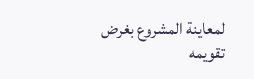لمعاينة المشروع بغرض تقويمه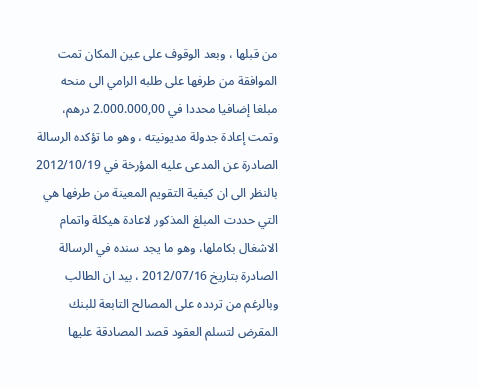من قبلها ، وبعد الوقوف على عين المكان تمت الموافقة من طرفها على طلبه الرامي الى منحه مبلغا إضافيا محددا في 2.000.000,00 درهم، وتمت إعادة جدولة مديونيته ، وهو ما تؤكده الرسالة الصادرة عن المدعى عليه المؤرخة في 2012/10/19 بالنظر الى ان كيفية التقويم المعينة من طرفها هي التي حددت المبلغ المذكور لاعادة هيكلة واتمام الاشغال بكاملها، وهو ما يجد سنده في الرسالة الصادرة بتاريخ 2012/07/16 ، بيد ان الطالب وبالرغم من تردده على المصالح التابعة للبنك المقرض لتسلم العقود قصد المصادقة عليها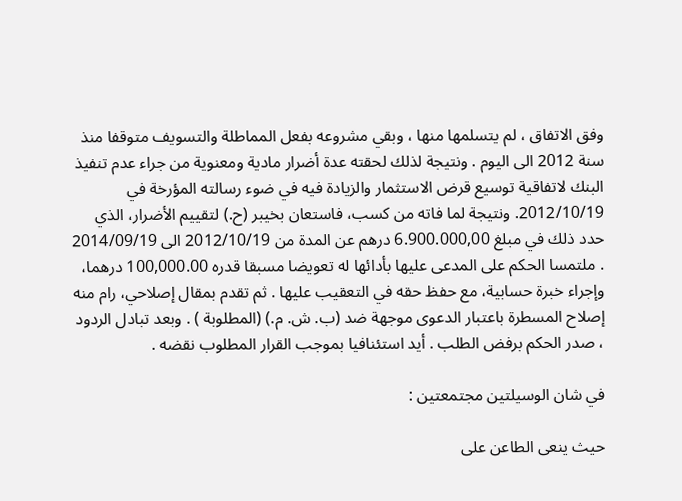وفق الاتفاق ، لم يتسلمها منها ، وبقي مشروعه بفعل المماطلة والتسويف متوقفا منذ سنة 2012 الى اليوم . ونتيجة لذلك لحقته عدة أضرار مادية ومعنوية من جراء عدم تنفيذ البنك لاتفاقية توسيع قرض الاستثمار والزيادة فيه في ضوء رسالته المؤرخة في 2012/10/19. ونتيجة لما فاته من كسب، فاستعان بخيبر (ح.) لتقييم الأضرار، الذي حدد ذلك في مبلغ 6.900.000,00 درهم عن المدة من 2012/10/19 الى 2014/09/19 . ملتمسا الحكم على المدعى عليها بأدائها له تعويضا مسبقا قدره 100,000.00 درهما، وإجراء خبرة حسابية، مع حفظ حقه في التعقيب عليها . ثم تقدم بمقال إصلاحي، رام منه إصلاح المسطرة باعتبار الدعوى موجهة ضد (ب. ش. م.) (المطلوبة ) . وبعد تبادل الردود ، صدر الحكم برفض الطلب . أيد استئنافيا بموجب القرار المطلوب نقضه .

في شان الوسيلتين مجتمعتين :

حيث ينعى الطاعن على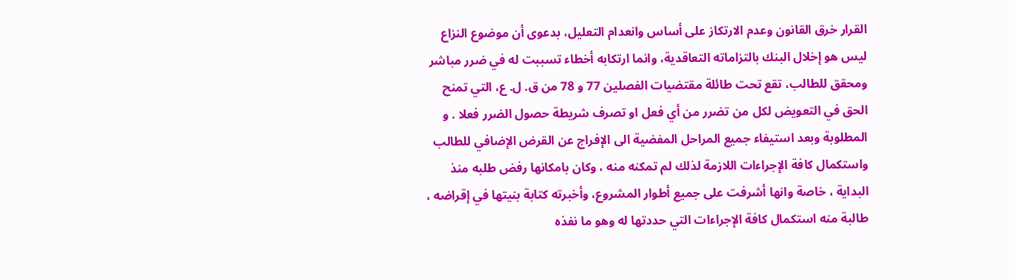القرار خرق القانون وعدم الارتكاز على أساس وانعدام التعليل، بدعوى أن موضوع النزاع ليس هو إخلال البنك بالتزاماته التعاقدية، وانما ارتكابه أخطاء تسببت له في ضرر مباشر ومحقق للطالب، تقع تحت طائلة مقتضيات الفصلين 77 و 78 من ق. ل. ع، التي تمنح الحق في التعويض لكل من تضرر من أي فعل او تصرف شريطة حصول الضرر فعلا . و المطلوبة وبعد استيفاء جميع المراحل المفضية الى الإفراج عن القرض الإضافي للطالب واستكمال كافة الإجراءات اللازمة لذلك لم تمكنه منه ، وكان بامكانها رفض طلبه منذ البداية ، خاصة وانها أشرفت على جميع أطوار المشروع، وأخبرته كتابة بنيتها في إقراضه ، طالبة منه استكمال كافة الإجراءات التي حددتها له وهو ما نفذه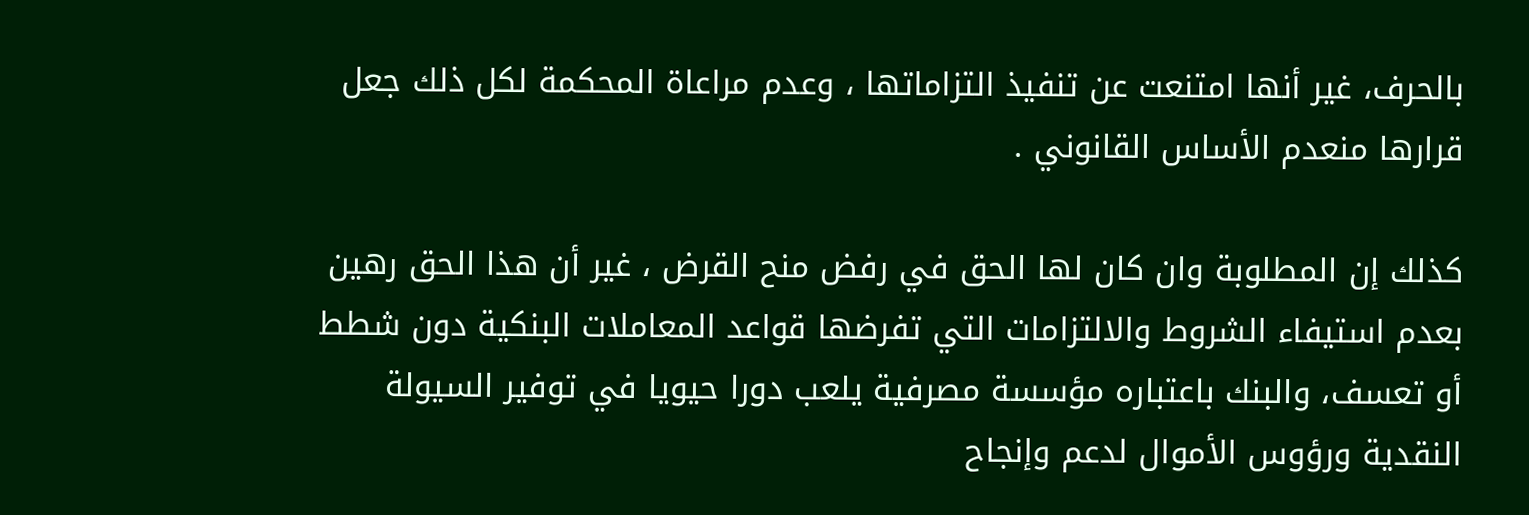بالحرف، غير أنها امتنعت عن تنفيذ التزاماتها ، وعدم مراعاة المحكمة لكل ذلك جعل قرارها منعدم الأساس القانوني .

كذلك إن المطلوبة وان كان لها الحق في رفض منح القرض ، غير أن هذا الحق رهين بعدم استيفاء الشروط والالتزامات التي تفرضها قواعد المعاملات البنكية دون شطط أو تعسف، والبنك باعتباره مؤسسة مصرفية يلعب دورا حيويا في توفير السيولة النقدية ورؤوس الأموال لدعم وإنجاح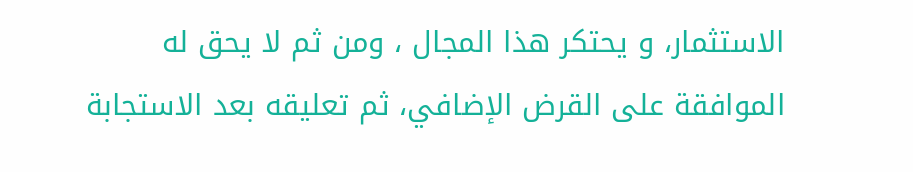الاستثمار، و يحتكر هذا المجال ، ومن ثم لا يحق له الموافقة على القرض الإضافي، ثم تعليقه بعد الاستجابة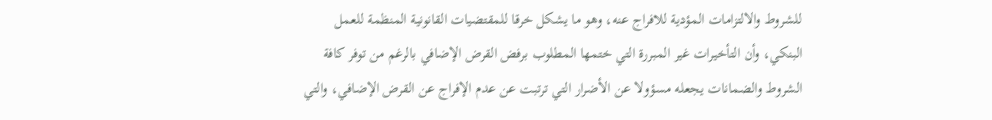للشروط والالتزامات المؤدية للافراج عنه، وهو ما يشكل خرقا للمقتضيات القانونية المنظمة للعمل البنكي، وأن التأخيرات غير المبررة التي ختمها المطلوب برفض القرض الإضافي بالرغم من توفر كافة الشروط والضمانات يجعله مسؤولا عن الأضرار التي ترتبت عن عدم الإفراج عن القرض الإضافي، والتي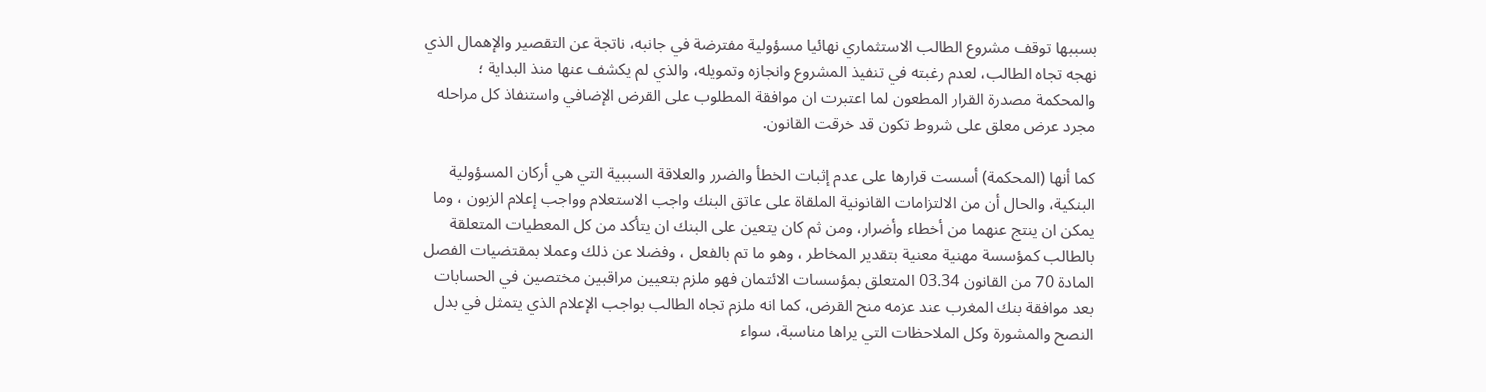بسببها توقف مشروع الطالب الاستثماري نهائيا مسؤولية مفترضة في جانبه، ناتجة عن التقصير والإهمال الذي نهجه تجاه الطالب، لعدم رغبته في تنفيذ المشروع وانجازه وتمويله، والذي لم يكشف عنها منذ البداية ؛ والمحكمة مصدرة القرار المطعون لما اعتبرت ان موافقة المطلوب على القرض الإضافي واستنفاذ كل مراحله مجرد عرض معلق على شروط تكون قد خرقت القانون.

كما أنها (المحكمة) أسست قرارها على عدم إثبات الخطأ والضرر والعلاقة السببية التي هي أركان المسؤولية البنكية، والحال أن من الالتزامات القانونية الملقاة على عاتق البنك واجب الاستعلام وواجب إعلام الزبون ، وما يمكن ان ينتج عنهما من أخطاء وأضرار، ومن ثم كان يتعين على البنك ان يتأكد من كل المعطيات المتعلقة بالطالب كمؤسسة مهنية معنية بتقدير المخاطر ، وهو ما تم بالفعل ، وفضلا عن ذلك وعملا بمقتضيات الفصل المادة 70 من القانون 03.34 المتعلق بمؤسسات الائتمان فهو ملزم بتعيين مراقبين مختصين في الحسابات بعد موافقة بنك المغرب عند عزمه منح القرض، كما انه ملزم تجاه الطالب بواجب الإعلام الذي يتمثل في بدل النصح والمشورة وكل الملاحظات التي يراها مناسبة، سواء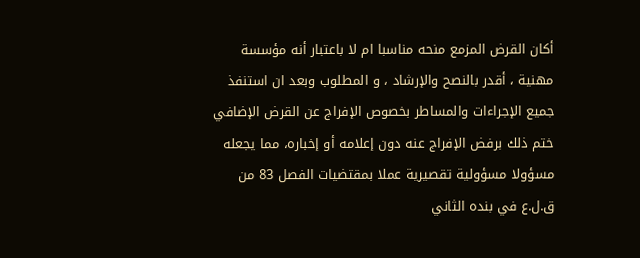أكان القرض المزمع منحه مناسبا ام لا باعتبار أنه مؤسسة مهنية ، أقدر بالنصح والإرشاد ، و المطلوب وبعد ان استنفذ جميع الإجراءات والمساطر بخصوص الإفراج عن القرض الإضافي ختم ذلك برفض الإفراج عنه دون إعلامه أو إخباره، مما يجعله مسؤولا مسؤولية تقصيرية عملا بمقتضيات الفصل 83 من ق.ل.ع في بنده الثاني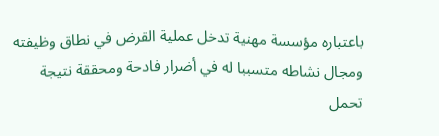باعتباره مؤسسة مهنية تدخل عملية القرض في نطاق وظيفته ومجال نشاطه متسببا له في أضرار فادحة ومحققة نتيجة تحمل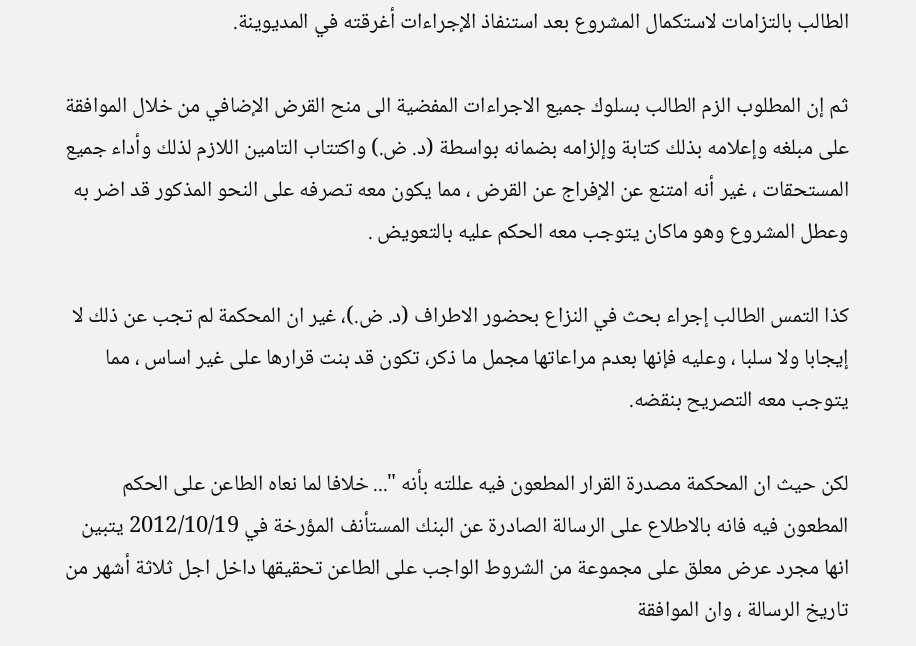الطالب بالتزامات لاستكمال المشروع بعد استنفاذ الإجراءات أغرقته في المديوينة.

ثم إن المطلوب الزم الطالب بسلوك جميع الاجراءات المفضية الى منح القرض الإضافي من خلال الموافقة على مبلغه وإعلامه بذلك كتابة وإلزامه بضمانه بواسطة (د. ض.) واكتتاب التامين اللازم لذلك وأداء جميع المستحقات ، غير أنه امتنع عن الإفراج عن القرض ، مما يكون معه تصرفه على النحو المذكور قد اضر به وعطل المشروع وهو ماكان يتوجب معه الحكم عليه بالتعويض .

كذا التمس الطالب إجراء بحث في النزاع بحضور الاطراف (د. ض.)، غير ان المحكمة لم تجب عن ذلك لا إيجابا ولا سلبا ، وعليه فإنها بعدم مراعاتها مجمل ما ذكر، تكون قد بنت قرارها على غير اساس ، مما يتوجب معه التصريح بنقضه.

لكن حيث ان المحكمة مصدرة القرار المطعون فيه عللته بأنه "... خلافا لما نعاه الطاعن على الحكم المطعون فيه فانه بالاطلاع على الرسالة الصادرة عن البنك المستأنف المؤرخة في 2012/10/19 يتبين انها مجرد عرض معلق على مجموعة من الشروط الواجب على الطاعن تحقيقها داخل اجل ثلاثة أشهر من تاريخ الرسالة ، وان الموافقة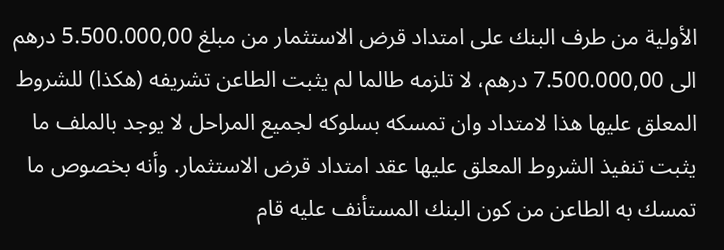الأولية من طرف البنك على امتداد قرض الاستثمار من مبلغ 5.500.000,00 درهم الى 7.500.000,00 درهم، لا تلزمه طالما لم يثبت الطاعن تشريفه (هكذا) للشروط المعلق عليها هذا لامتداد وان تمسكه بسلوكه لجميع المراحل لا يوجد بالملف ما يثبت تنفيذ الشروط المعلق عليها عقد امتداد قرض الاستثمار. وأنه بخصوص ما تمسك به الطاعن من كون البنك المستأنف عليه قام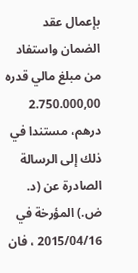بإعمال عقد الضمان واستفاد من مبلغ مالي قدره 2.750.000,00 درهم، مستندا في ذلك إلى الرسالة الصادرة عن (د. ض.) المؤرخة في 2015/04/16 ، فان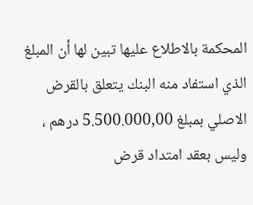المحكمة بالاطلاع عليها تبين لها أن المبلغ الذي استفاد منه البنك يتعلق بالقرض الاصلي بمبلغ 5.500.000,00 درهم ، وليس بعقد امتداد قرض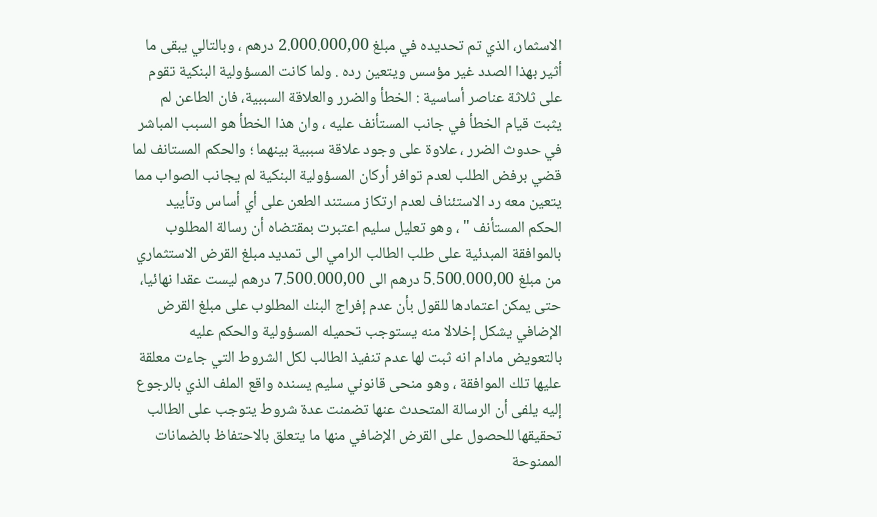الاسثمار، الذي تم تحديده في مبلغ 2.000.000,00 درهم ، وبالتالي يبقى ما أثير بهذا الصدد غير مؤسس ويتعين رده . ولما كانت المسؤولية البنكية تقوم على ثلاثة عناصر أساسية : الخطأ والضرر والعلاقة السببية، فان الطاعن لم يثبت قيام الخطأ في جانب المستأنف عليه ، وان هذا الخطأ هو السبب المباشر في حدوث الضرر ، علاوة على وجود علاقة سببية بينهما ؛ والحكم المستانف لما قضي برفض الطلب لعدم توافر أركان المسؤولية البنكية لم يجانب الصواب مما يتعين معه رد الاستئناف لعدم ارتكاز مستند الطعن على أي أساس وتأييد الحكم المستأنف " ، وهو تعليل سليم اعتبرت بمقتضاه أن رسالة المطلوب بالموافقة المبدئية على طلب الطالب الرامي الى تمديد مبلغ القرض الاستثماري من مبلغ 5.500.000,00 درهم الى 7.500.000,00 درهم ليست عقدا نهائيا، حتى يمكن اعتمادها للقول بأن عدم إفراج البنك المطلوب على مبلغ القرض الإضافي يشكل إخلالا منه يستوجب تحميله المسؤولية والحكم عليه بالتعويض مادام انه ثبت لها عدم تنفيذ الطالب لكل الشروط التي جاءت معلقة عليها تلك الموافقة ، وهو منحى قانوني سليم يسنده واقع الملف الذي بالرجوع إليه يلفى أن الرسالة المتحدث عنها تضمنت عدة شروط يتوجب على الطالب تحقيقها للحصول على القرض الإضافي منها ما يتعلق بالاحتفاظ بالضمانات الممنوحة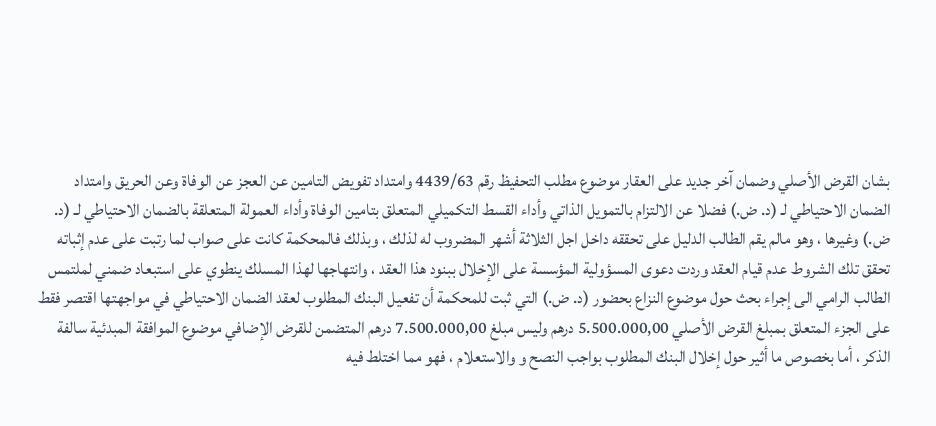بشان القرض الأصلي وضمان آخر جديد على العقار موضوع مطلب التحفيظ رقم 4439/63 وامتداد تفويض التامين عن العجز عن الوفاة وعن الحريق وامتداد الضمان الاحتياطي لـ (د. ض.) فضلا عن الالتزام بالتمويل الذاتي وأداء القسط التكميلي المتعلق بتامين الوفاة وأداء العمولة المتعلقة بالضمان الاحتياطي لـ (د. ض.) وغيرها ، وهو مالم يقم الطالب الدليل على تحققه داخل اجل الثلاثة أشهر المضروب له لذلك ، وبذلك فالمحكمة كانت على صواب لما رتبت على عدم إثباته تحقق تلك الشروط عدم قيام العقد وردت دعوى المسؤولية المؤسسة على الإخلال ببنود هذا العقد ، وانتهاجها لهذا المسلك ينطوي على استبعاد ضمني لملتمس الطالب الرامي الى إجراء بحث حول موضوع النزاع بحضور (د. ض.) التي ثبت للمحكمة أن تفعيل البنك المطلوب لعقد الضمان الاحتياطي في مواجهتها اقتصر فقط على الجزء المتعلق بمبلغ القرض الأصلي 5.500.000,00 درهم وليس مبلغ 7.500.000,00 درهم المتضمن للقرض الإضافي موضوع الموافقة المبدئية سالفة الذكر ، أما بخصوص ما أثير حول إخلال البنك المطلوب بواجب النصح و والاستعلام ، فهو مما اختلط فيه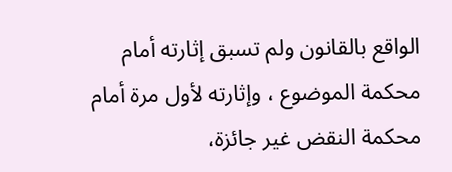الواقع بالقانون ولم تسبق إثارته أمام محكمة الموضوع ، وإثارته لأول مرة أمام محكمة النقض غير جائزة،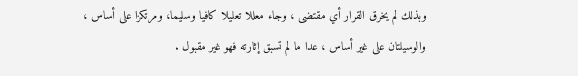وبذلك لم يخرق القرار أي مقتضى ، وجاء معللا تعليلا كافيا وسليما، ومرتكزا على أساس ، والوسيلتان على غير أساس ، عدا ما لم تسبق إثارته فهو غير مقبول .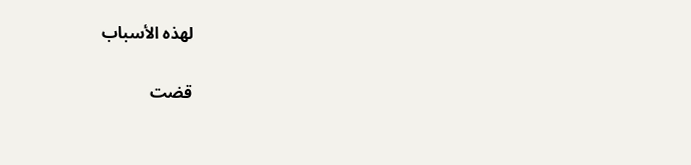لهذه الأسباب

قضت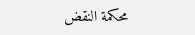محكمة النقض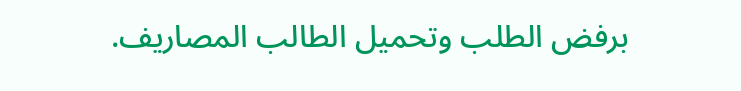برفض الطلب وتحميل الطالب المصاريف.